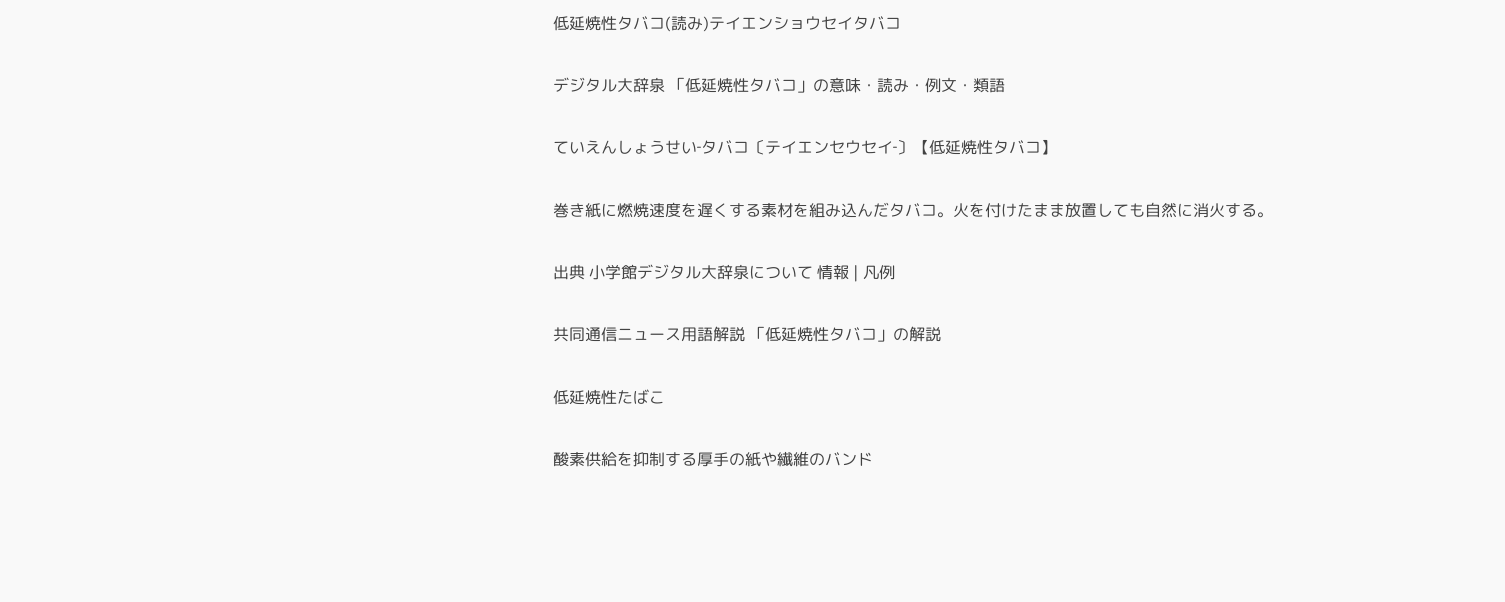低延焼性タバコ(読み)テイエンショウセイタバコ

デジタル大辞泉 「低延焼性タバコ」の意味・読み・例文・類語

ていえんしょうせい‐タバコ〔テイエンセウセイ‐〕【低延焼性タバコ】

巻き紙に燃焼速度を遅くする素材を組み込んだタバコ。火を付けたまま放置しても自然に消火する。

出典 小学館デジタル大辞泉について 情報 | 凡例

共同通信ニュース用語解説 「低延焼性タバコ」の解説

低延焼性たばこ

酸素供給を抑制する厚手の紙や繊維のバンド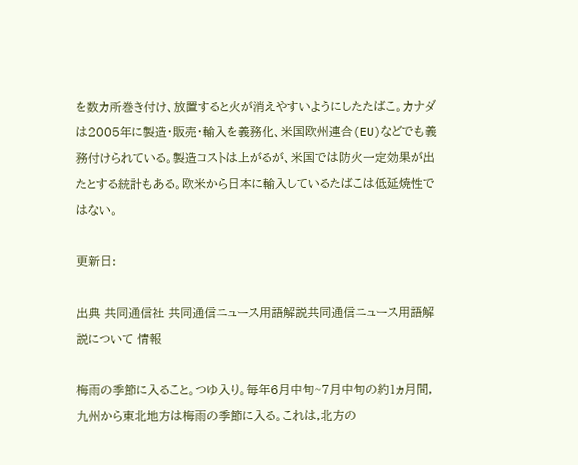を数カ所巻き付け、放置すると火が消えやすいようにしたたばこ。カナダは2005年に製造・販売・輸入を義務化、米国欧州連合(EU)などでも義務付けられている。製造コストは上がるが、米国では防火一定効果が出たとする統計もある。欧米から日本に輸入しているたばこは低延焼性ではない。

更新日:

出典 共同通信社 共同通信ニュース用語解説共同通信ニュース用語解説について 情報

梅雨の季節に入ること。つゆ入り。毎年6月中旬~7月中旬の約1ヵ月間,九州から東北地方は梅雨の季節に入る。これは,北方の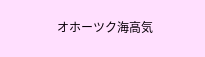オホーツク海高気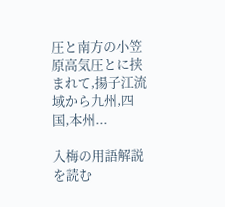圧と南方の小笠原高気圧とに挟まれて,揚子江流域から九州,四国,本州...

入梅の用語解説を読む